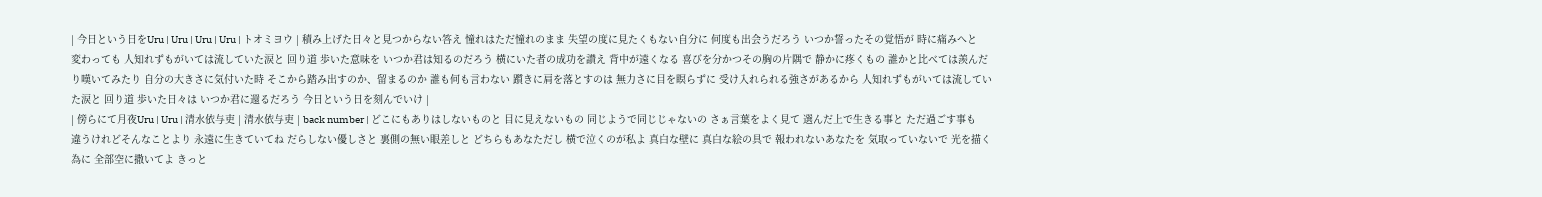| 今日という日をUru | Uru | Uru | Uru | トオミヨウ | 積み上げた日々と見つからない答え 憧れはただ憧れのまま 失望の度に見たくもない自分に 何度も出会うだろう いつか誓ったその覚悟が 時に痛みへと変わっても 人知れずもがいては流していた涙と 回り道 歩いた意味を いつか君は知るのだろう 横にいた者の成功を讃え 背中が遠くなる 喜びを分かつその胸の片隅で 静かに疼くもの 誰かと比べては羨んだり嘆いてみたり 自分の大きさに気付いた時 そこから踏み出すのか、留まるのか 誰も何も言わない 躓きに肩を落とすのは 無力さに目を瞑らずに 受け入れられる強さがあるから 人知れずもがいては流していた涙と 回り道 歩いた日々は いつか君に還るだろう 今日という日を刻んでいけ |
| 傍らにて月夜Uru | Uru | 清水依与吏 | 清水依与吏 | back number | どこにもありはしないものと 目に見えないもの 同じようで同じじゃないの さぁ言葉をよく見て 選んだ上で生きる事と ただ過ごす事も 違うけれどそんなことより 永遠に生きていてね だらしない優しさと 裏側の無い眼差しと どちらもあなただし 横で泣くのが私よ 真白な壁に 真白な絵の具で 報われないあなたを 気取っていないで 光を描く為に 全部空に撒いてよ きっと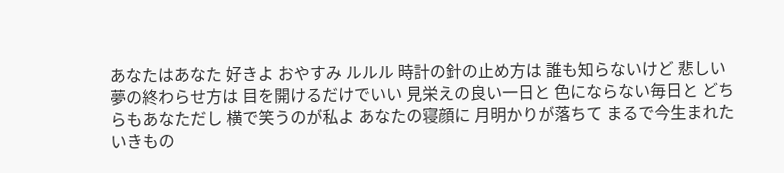あなたはあなた 好きよ おやすみ ルルル 時計の針の止め方は 誰も知らないけど 悲しい夢の終わらせ方は 目を開けるだけでいい 見栄えの良い一日と 色にならない毎日と どちらもあなただし 横で笑うのが私よ あなたの寝顔に 月明かりが落ちて まるで今生まれた いきもの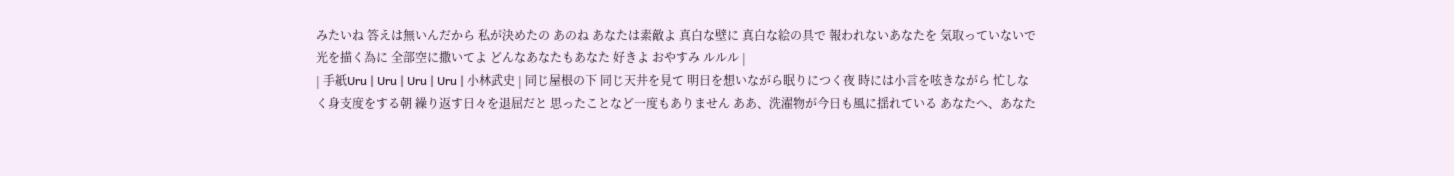みたいね 答えは無いんだから 私が決めたの あのね あなたは素敵よ 真白な壁に 真白な絵の具で 報われないあなたを 気取っていないで 光を描く為に 全部空に撒いてよ どんなあなたもあなた 好きよ おやすみ ルルル |
| 手紙Uru | Uru | Uru | Uru | 小林武史 | 同じ屋根の下 同じ天井を見て 明日を想いながら眠りにつく夜 時には小言を呟きながら 忙しなく身支度をする朝 繰り返す日々を退屈だと 思ったことなど一度もありません ああ、洗濯物が今日も風に揺れている あなたへ、あなた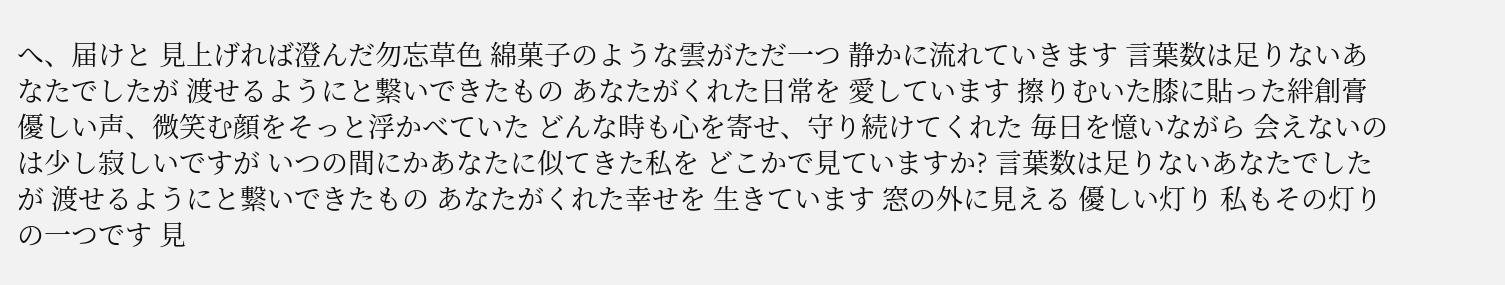へ、届けと 見上げれば澄んだ勿忘草色 綿菓子のような雲がただ一つ 静かに流れていきます 言葉数は足りないあなたでしたが 渡せるようにと繋いできたもの あなたがくれた日常を 愛しています 擦りむいた膝に貼った絆創膏 優しい声、微笑む顔をそっと浮かべていた どんな時も心を寄せ、守り続けてくれた 毎日を憶いながら 会えないのは少し寂しいですが いつの間にかあなたに似てきた私を どこかで見ていますか? 言葉数は足りないあなたでしたが 渡せるようにと繋いできたもの あなたがくれた幸せを 生きています 窓の外に見える 優しい灯り 私もその灯りの一つです 見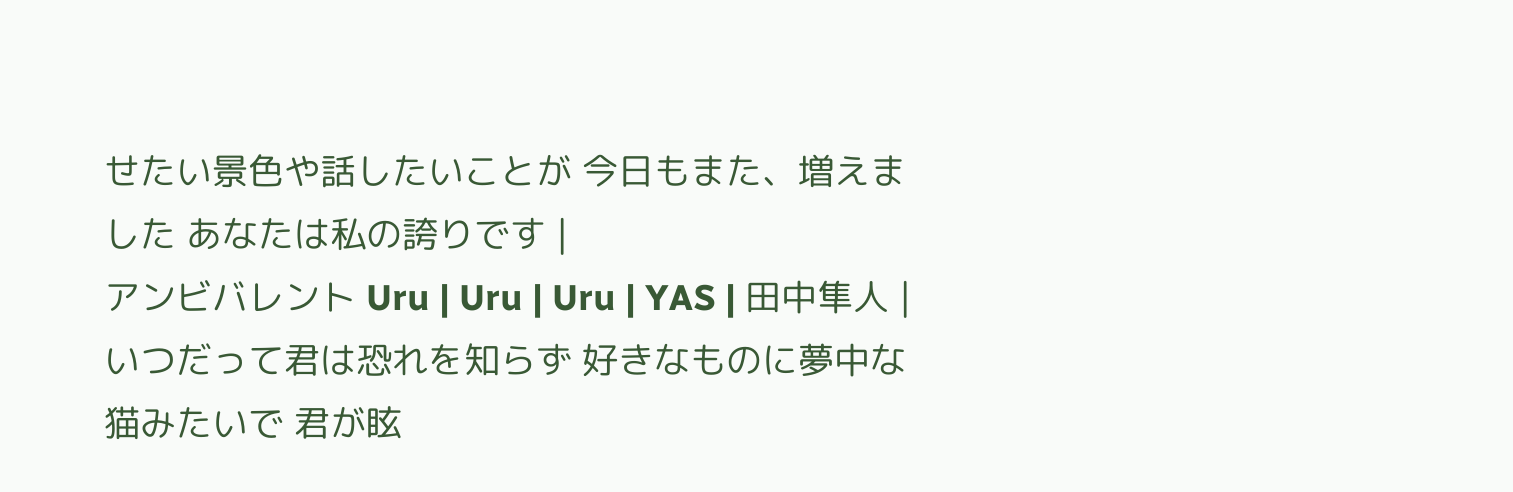せたい景色や話したいことが 今日もまた、増えました あなたは私の誇りです |
アンビバレント Uru | Uru | Uru | YAS | 田中隼人 | いつだって君は恐れを知らず 好きなものに夢中な猫みたいで 君が眩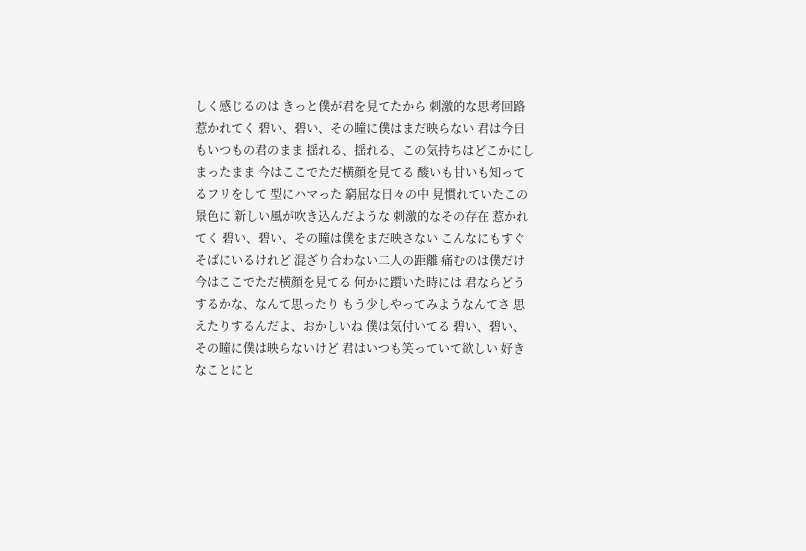しく感じるのは きっと僕が君を見てたから 刺激的な思考回路 惹かれてく 碧い、碧い、その瞳に僕はまだ映らない 君は今日もいつもの君のまま 揺れる、揺れる、この気持ちはどこかにしまったまま 今はここでただ横顔を見てる 酸いも甘いも知ってるフリをして 型にハマった 窮屈な日々の中 見慣れていたこの景色に 新しい風が吹き込んだような 刺激的なその存在 惹かれてく 碧い、碧い、その瞳は僕をまだ映さない こんなにもすぐそばにいるけれど 混ざり合わない二人の距離 痛むのは僕だけ 今はここでただ横顔を見てる 何かに躓いた時には 君ならどうするかな、なんて思ったり もう少しやってみようなんてさ 思えたりするんだよ、おかしいね 僕は気付いてる 碧い、碧い、その瞳に僕は映らないけど 君はいつも笑っていて欲しい 好きなことにと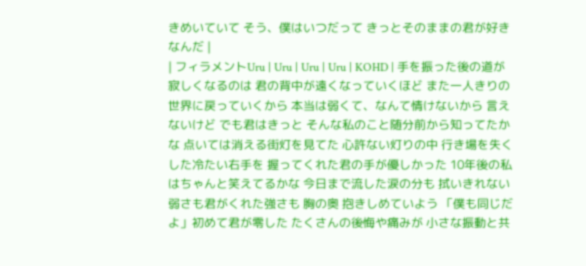きめいていて そう、僕はいつだって きっとそのままの君が好きなんだ |
| フィラメントUru | Uru | Uru | Uru | KOHD | 手を振った後の道が寂しくなるのは 君の背中が遠くなっていくほど また一人きりの世界に戻っていくから 本当は弱くて、なんて情けないから 言えないけど でも君はきっと そんな私のこと随分前から知ってたかな 点いては消える街灯を見てた 心許ない灯りの中 行き場を失くした冷たい右手を 握ってくれた君の手が優しかった 10年後の私はちゃんと笑えてるかな 今日まで流した涙の分も 拭いきれない弱さも君がくれた強さも 胸の奥 抱きしめていよう 「僕も同じだよ」初めて君が零した たくさんの後悔や痛みが 小さな振動と共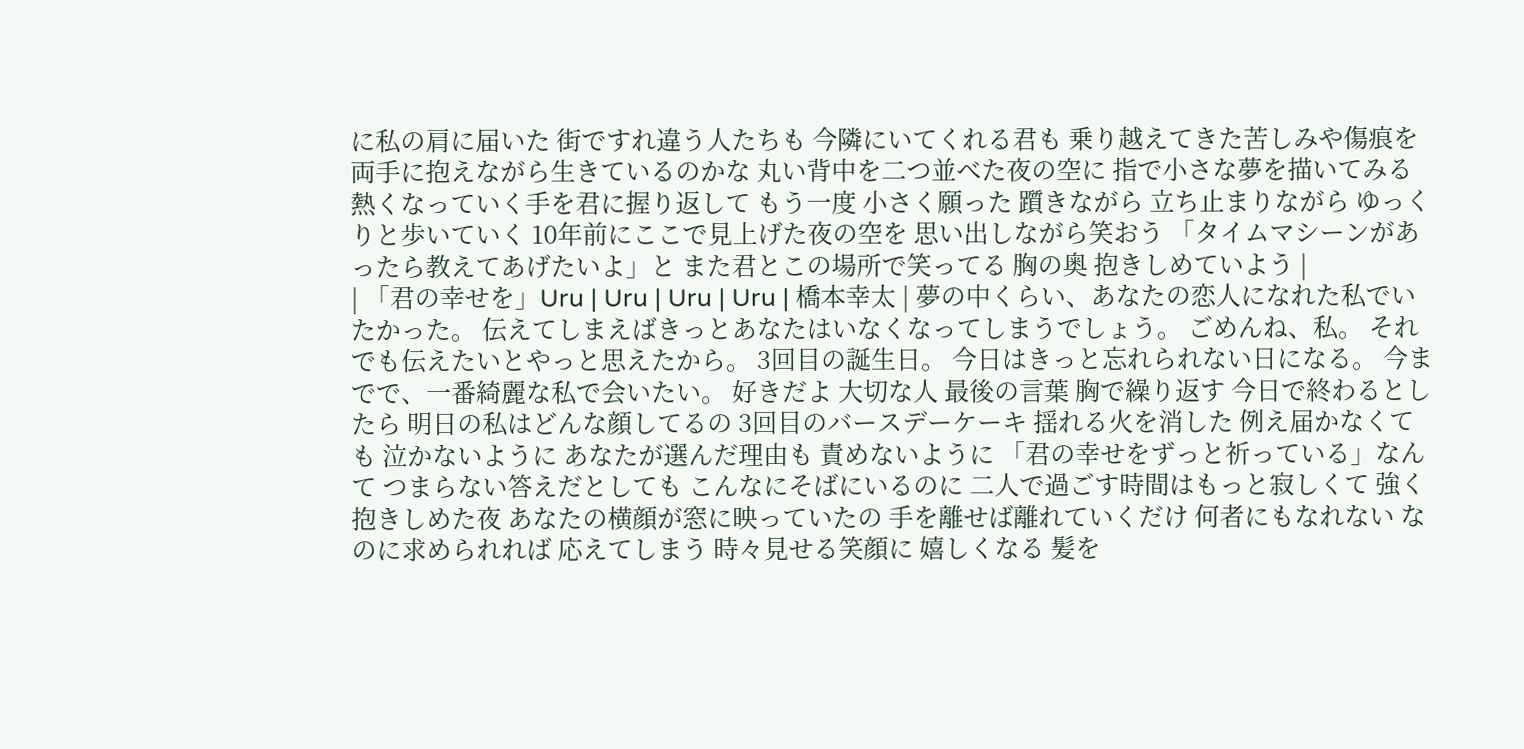に私の肩に届いた 街ですれ違う人たちも 今隣にいてくれる君も 乗り越えてきた苦しみや傷痕を 両手に抱えながら生きているのかな 丸い背中を二つ並べた夜の空に 指で小さな夢を描いてみる 熱くなっていく手を君に握り返して もう一度 小さく願った 躓きながら 立ち止まりながら ゆっくりと歩いていく 10年前にここで見上げた夜の空を 思い出しながら笑おう 「タイムマシーンがあったら教えてあげたいよ」と また君とこの場所で笑ってる 胸の奥 抱きしめていよう |
| 「君の幸せを」Uru | Uru | Uru | Uru | 橋本幸太 | 夢の中くらい、あなたの恋人になれた私でいたかった。 伝えてしまえばきっとあなたはいなくなってしまうでしょう。 ごめんね、私。 それでも伝えたいとやっと思えたから。 3回目の誕生日。 今日はきっと忘れられない日になる。 今までで、一番綺麗な私で会いたい。 好きだよ 大切な人 最後の言葉 胸で繰り返す 今日で終わるとしたら 明日の私はどんな顔してるの 3回目のバースデーケーキ 揺れる火を消した 例え届かなくても 泣かないように あなたが選んだ理由も 責めないように 「君の幸せをずっと祈っている」なんて つまらない答えだとしても こんなにそばにいるのに 二人で過ごす時間はもっと寂しくて 強く抱きしめた夜 あなたの横顔が窓に映っていたの 手を離せば離れていくだけ 何者にもなれない なのに求められれば 応えてしまう 時々見せる笑顔に 嬉しくなる 髪を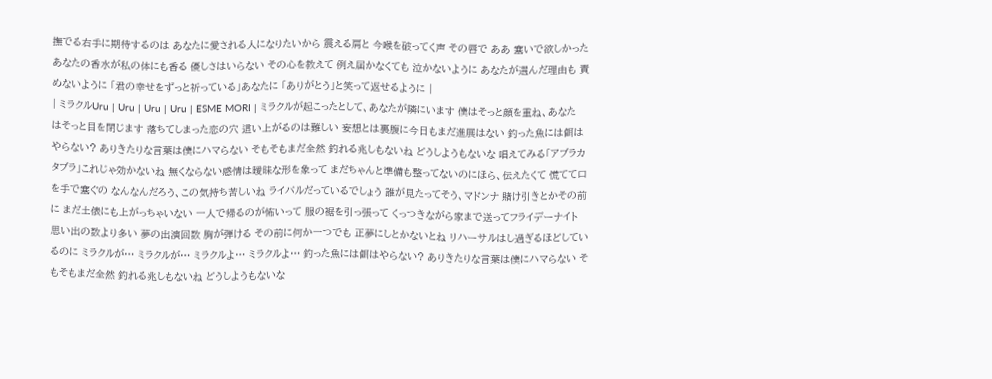撫でる右手に期待するのは あなたに愛される人になりたいから 震える肩と 今喉を破ってく声 その唇で ああ 塞いで欲しかった あなたの香水が私の体にも香る 優しさはいらない その心を教えて 例え届かなくても 泣かないように あなたが選んだ理由も 責めないように 「君の幸せをずっと祈っている」あなたに 「ありがとう」と笑って返せるように |
| ミラクルUru | Uru | Uru | Uru | ESME MORI | ミラクルが起こったとして、あなたが隣にいます 僕はそっと顔を重ね、あなたはそっと目を閉じます 落ちてしまった恋の穴 這い上がるのは難しい 妄想とは裏腹に今日もまだ進展はない 釣った魚には餌はやらない? ありきたりな言葉は僕にハマらない そもそもまだ全然 釣れる兆しもないね どうしようもないな 唱えてみる「アブラカタブラ」これじゃ効かないね 無くならない感情は曖昧な形を象って まだちゃんと準備も整ってないのにほら、伝えたくて 慌てて口を手で塞ぐの なんなんだろう、この気持ち苦しいね ライバルだっているでしょう 誰が見たってそう、マドンナ 賭け引きとかその前に まだ土俵にも上がっちゃいない 一人で帰るのが怖いって 服の裾を引っ張って くっつきながら家まで送ってフライデーナイト 思い出の数より多い 夢の出演回数 胸が弾ける その前に何か一つでも 正夢にしとかないとね リハーサルはし過ぎるほどしているのに ミラクルが… ミラクルが… ミラクルよ… ミラクルよ… 釣った魚には餌はやらない? ありきたりな言葉は僕にハマらない そもそもまだ全然 釣れる兆しもないね どうしようもないな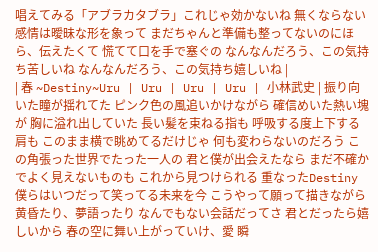唱えてみる「アブラカタブラ」これじゃ効かないね 無くならない感情は曖昧な形を象って まだちゃんと準備も整ってないのにほら、伝えたくて 慌てて口を手で塞ぐの なんなんだろう、この気持ち苦しいね なんなんだろう、この気持ち嬉しいね |
| 春 ~Destiny~Uru | Uru | Uru | Uru | 小林武史 | 振り向いた瞳が揺れてた ピンク色の風追いかけながら 確信めいた熱い塊が 胸に溢れ出していた 長い髪を束ねる指も 呼吸する度上下する肩も このまま横で眺めてるだけじゃ 何も変わらないのだろう この角張った世界でたった一人の 君と僕が出会えたなら まだ不確かでよく見えないものも これから見つけられる 重なったDestiny 僕らはいつだって笑ってる未来を今 こうやって願って描きながら 黄昏たり、夢語ったり なんでもない会話だってさ 君とだったら嬉しいから 春の空に舞い上がっていけ、愛 瞬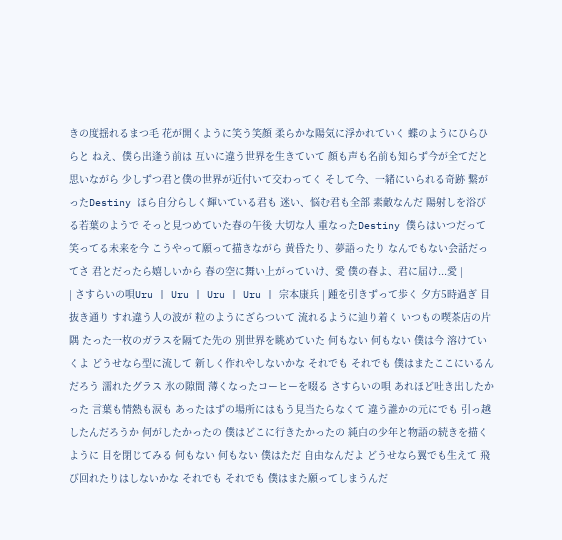きの度揺れるまつ毛 花が開くように笑う笑顔 柔らかな陽気に浮かれていく 蝶のようにひらひらと ねえ、僕ら出逢う前は 互いに違う世界を生きていて 顔も声も名前も知らず今が全てだと思いながら 少しずつ君と僕の世界が近付いて交わってく そして今、一緒にいられる奇跡 繋がったDestiny ほら自分らしく輝いている君も 迷い、悩む君も全部 素敵なんだ 陽射しを浴びる若葉のようで そっと見つめていた春の午後 大切な人 重なったDestiny 僕らはいつだって笑ってる未来を今 こうやって願って描きながら 黄昏たり、夢語ったり なんでもない会話だってさ 君とだったら嬉しいから 春の空に舞い上がっていけ、愛 僕の春よ、君に届け...愛 |
| さすらいの唄Uru | Uru | Uru | Uru | 宗本康兵 | 踵を引きずって歩く 夕方5時過ぎ 目抜き通り すれ違う人の波が 粒のようにざらついて 流れるように辿り着く いつもの喫茶店の片隅 たった一枚のガラスを隔てた先の 別世界を眺めていた 何もない 何もない 僕は今 溶けていくよ どうせなら型に流して 新しく作れやしないかな それでも それでも 僕はまたここにいるんだろう 濡れたグラス 氷の隙間 薄くなったコーヒーを啜る さすらいの唄 あれほど吐き出したかった 言葉も情熱も涙も あったはずの場所にはもう見当たらなくて 違う誰かの元にでも 引っ越したんだろうか 何がしたかったの 僕はどこに行きたかったの 純白の少年と物語の続きを描くように 目を閉じてみる 何もない 何もない 僕はただ 自由なんだよ どうせなら翼でも生えて 飛び回れたりはしないかな それでも それでも 僕はまた願ってしまうんだ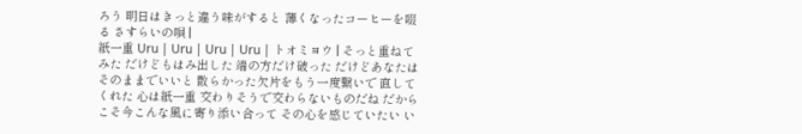ろう 明日はきっと違う味がすると 薄くなったコーヒーを啜る さすらいの唄 |
紙一重 Uru | Uru | Uru | Uru | トオミヨウ | そっと重ねてみた だけどもはみ出した 端の方だけ破った だけどあなたはそのままでいいと 散らかった欠片をもう一度繋いで 直してくれた 心は紙一重 交わりそうで交わらないものだね だからこそ今こんな風に寄り添い合って その心を感じていたい い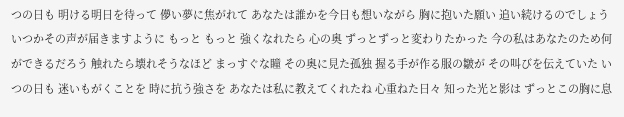つの日も 明ける明日を待って 儚い夢に焦がれて あなたは誰かを今日も想いながら 胸に抱いた願い 追い続けるのでしょう いつかその声が届きますように もっと もっと 強くなれたら 心の奥 ずっとずっと変わりたかった 今の私はあなたのため何ができるだろう 触れたら壊れそうなほど まっすぐな瞳 その奥に見た孤独 握る手が作る服の皺が その叫びを伝えていた いつの日も 迷いもがくことを 時に抗う強さを あなたは私に教えてくれたね 心重ねた日々 知った光と影は ずっとこの胸に息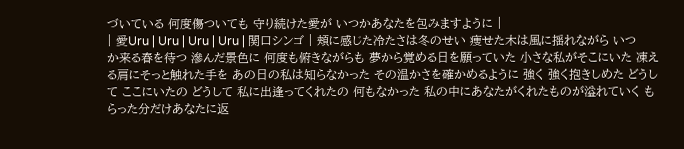づいている 何度傷ついても 守り続けた愛が いつかあなたを包みますように |
| 愛Uru | Uru | Uru | Uru | 関口シンゴ | 頬に感じた冷たさは冬のせい 痩せた木は風に揺れながら いつか来る春を待つ 滲んだ景色に 何度も俯きながらも 夢から覚める日を願っていた 小さな私がそこにいた 凍える肩にそっと触れた手を あの日の私は知らなかった その温かさを確かめるように 強く 強く抱きしめた どうして ここにいたの どうして 私に出逢ってくれたの 何もなかった 私の中にあなたがくれたものが溢れていく もらった分だけあなたに返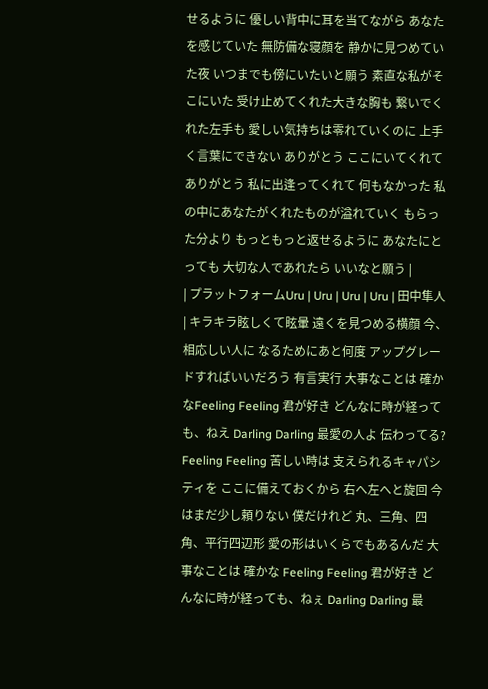せるように 優しい背中に耳を当てながら あなたを感じていた 無防備な寝顔を 静かに見つめていた夜 いつまでも傍にいたいと願う 素直な私がそこにいた 受け止めてくれた大きな胸も 繋いでくれた左手も 愛しい気持ちは零れていくのに 上手く言葉にできない ありがとう ここにいてくれて ありがとう 私に出逢ってくれて 何もなかった 私の中にあなたがくれたものが溢れていく もらった分より もっともっと返せるように あなたにとっても 大切な人であれたら いいなと願う |
| プラットフォームUru | Uru | Uru | Uru | 田中隼人 | キラキラ眩しくて眩暈 遠くを見つめる横顔 今、相応しい人に なるためにあと何度 アップグレードすればいいだろう 有言実行 大事なことは 確かなFeeling Feeling 君が好き どんなに時が経っても、ねえ Darling Darling 最愛の人よ 伝わってる? Feeling Feeling 苦しい時は 支えられるキャパシティを ここに備えておくから 右へ左へと旋回 今はまだ少し頼りない 僕だけれど 丸、三角、四角、平行四辺形 愛の形はいくらでもあるんだ 大事なことは 確かな Feeling Feeling 君が好き どんなに時が経っても、ねぇ Darling Darling 最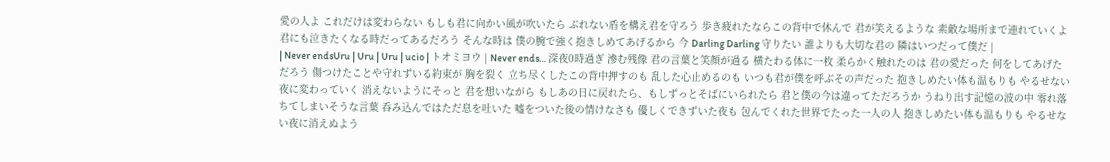愛の人よ これだけは変わらない もしも君に向かい風が吹いたら ぶれない盾を構え君を守ろう 歩き疲れたならこの背中で休んで 君が笑えるような 素敵な場所まで連れていくよ 君にも泣きたくなる時だってあるだろう そんな時は 僕の腕で強く抱きしめてあげるから 今 Darling Darling 守りたい 誰よりも大切な君の 隣はいつだって僕だ |
| Never endsUru | Uru | Uru | ucio | トオミヨウ | Never ends… 深夜0時過ぎ 滲む残像 君の言葉と笑顔が過る 横たわる体に一枚 柔らかく触れたのは 君の愛だった 何をしてあげただろう 傷つけたことや守れずいる約束が 胸を裂く 立ち尽くしたこの背中押すのも 乱した心止めるのも いつも君が僕を呼ぶその声だった 抱きしめたい体も温もりも やるせない夜に変わっていく 消えないようにそっと 君を想いながら もしあの日に戻れたら、もしずっとそばにいられたら 君と僕の今は違ってただろうか うねり出す記憶の波の中 零れ落ちてしまいそうな言葉 呑み込んではただ息を吐いた 嘘をついた後の情けなさも 優しくできずいた夜も 包んでくれた世界でたった一人の人 抱きしめたい体も温もりも やるせない夜に消えぬよう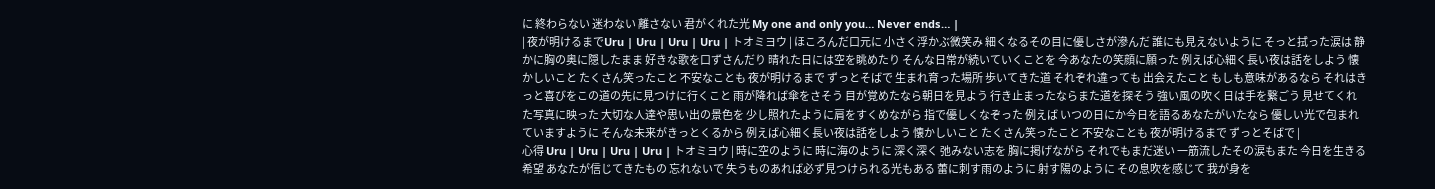に 終わらない 迷わない 離さない 君がくれた光 My one and only you… Never ends… |
| 夜が明けるまでUru | Uru | Uru | Uru | トオミヨウ | ほころんだ口元に 小さく浮かぶ微笑み 細くなるその目に優しさが滲んだ 誰にも見えないように そっと拭った涙は 静かに胸の奥に隠したまま 好きな歌を口ずさんだり 晴れた日には空を眺めたり そんな日常が続いていくことを 今あなたの笑顔に願った 例えば心細く長い夜は話をしよう 懐かしいこと たくさん笑ったこと 不安なことも 夜が明けるまで ずっとそばで 生まれ育った場所 歩いてきた道 それぞれ違っても 出会えたこと もしも意味があるなら それはきっと喜びをこの道の先に見つけに行くこと 雨が降れば傘をさそう 目が覚めたなら朝日を見よう 行き止まったならまた道を探そう 強い風の吹く日は手を繋ごう 見せてくれた写真に映った 大切な人達や思い出の景色を 少し照れたように肩をすくめながら 指で優しくなぞった 例えば いつの日にか今日を語るあなたがいたなら 優しい光で包まれていますように そんな未来がきっとくるから 例えば心細く長い夜は話をしよう 懐かしいこと たくさん笑ったこと 不安なことも 夜が明けるまで ずっとそばで |
心得 Uru | Uru | Uru | Uru | トオミヨウ | 時に空のように 時に海のように 深く深く 弛みない志を 胸に掲げながら それでもまだ迷い 一筋流したその涙もまた 今日を生きる希望 あなたが信じてきたもの 忘れないで 失うものあれば必ず見つけられる光もある 蕾に刺す雨のように 射す陽のように その息吹を感じて 我が身を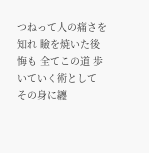つねって人の痛さを知れ 瞼を焼いた後悔も 全てこの道 歩いていく術として その身に纏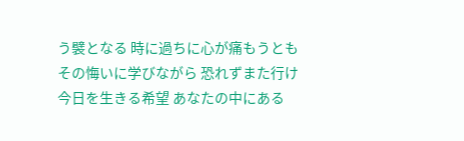う襞となる 時に過ちに心が痛もうとも その悔いに学びながら 恐れずまた行け 今日を生きる希望 あなたの中にある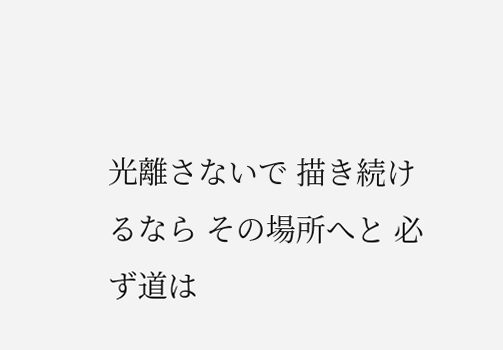光離さないで 描き続けるなら その場所へと 必ず道は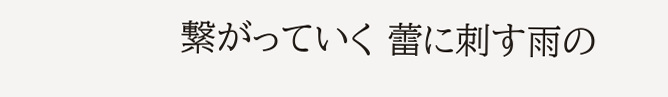繋がっていく 蕾に刺す雨の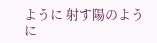ように 射す陽のように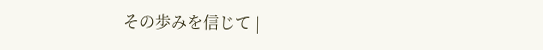その歩みを信じて |